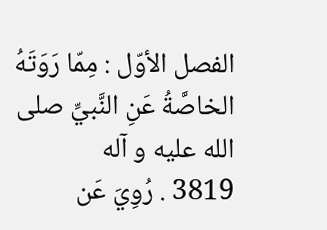الفصل الأوّل : مِمّا رَوَتَهُ الخاصَّةُ عَنِ النَّبيِّ صلى الله عليه و آله
3819 . رُوِيَ عَن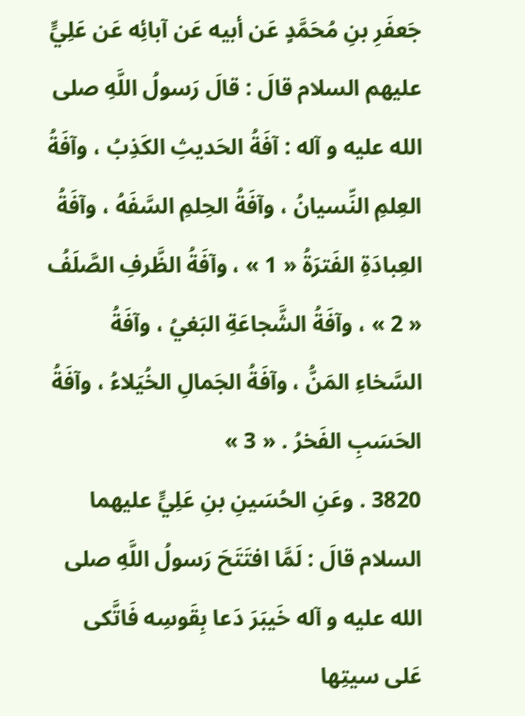جَعفَرِ بنِ مُحَمَّدٍ عَن أبيه عَن آبائِه عَن عَلِيٍّ عليهم السلام قالَ : قالَ رَسولُ اللَّهِ صلى الله عليه و آله : آفَةُ الحَديثِ الكَذِبُ ، وآفَةُ العِلمِ النِّسيانُ ، وآفَةُ الحِلمِ السَّفَهُ ، وآفَةُ العِبادَةِ الفَترَةُ « 1 » ، وآفَةُ الظَّرفِ الصَّلَفُ « 2 » ، وآفَةُ الشَّجاعَةِ البَغيُ ، وآفَةُ السَّخاءِ المَنُّ ، وآفَةُ الجَمالِ الخُيَلاءُ ، وآفَةُ الحَسَبِ الفَخرُ . « 3 »
3820 . وعَنِ الحُسَينِ بنِ عَلِيٍّ عليهما السلام قالَ : لَمَّا افتَتَحَ رَسولُ اللَّهِ صلى الله عليه و آله خَيبَرَ دَعا بِقَوسِه فَاتَّكى عَلى سيتِها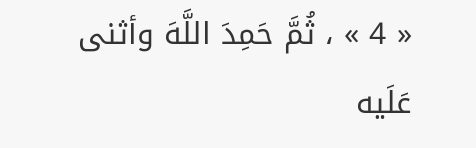« 4 » ، ثُمَّ حَمِدَ اللَّهَ وأثنى عَلَيه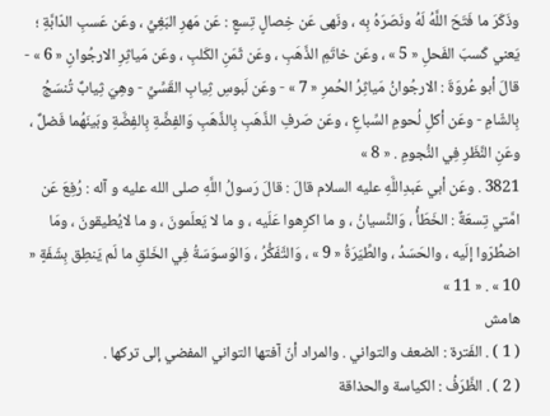وذَكَرَ ما فَتَحَ اللَّهُ لَهُ ونَصَرَهُ بِه ، ونَهى عَن خِصالٍ تِسعٍ : عَن مَهرِ البَغِيِّ ، وعَن عَسبِ الدّابَّةِ ؛ يَعني كَسبَ الفَحلِ « 5 » ، وعَن خاتَمِ الذَّهَبِ ، وعَن ثَمَنِ الكَلبِ ، وعَن مَياثِرِ الارجُوانِ « 6 » - قالَ أبو عُروَةَ : الارجُوانُ مَياثِرُ الحُمرِ « 7 » - وعَن لَبوسِ ثِيابِ القَسِّيِّ - وهِيَ ثِيابٌ تُنسَجُ بِالشّامِ - وعَن أكلِ لُحومِ السِّباعِ ، وعَن صَرفِ الذَّهَبِ بِالذَّهَبِ وَالفِضَّةِ بِالفِضَّةِ وبَينَهُما فَضلٌ ، وعَنِ النَّظَرِ فِي النُّجومِ . « 8 »
3821 . وعَن أبي عَبدِاللَّهِ عليه السلام قالَ : قالَ رَسولُ اللَّهِ صلى الله عليه و آله : رُفِعَ عَن امَّتي تِسعَةٌ : الخَطَأُ ، وَالنِّسيانُ ، و ما اكرِهوا عَلَيه ، و ما لا يَعلَمونَ ، و ما لايُطيقونَ ، ومَا اضطُرّوا إلَيه ، والحَسَدُ ، والطِّيَرَةُ « 9 » ، وَالتَّفَكُّرُ ، وَالوَسوَسَةُ فِي الخَلقِ ما لَم يَنطِق بِشَفَةٍ « 10 » . « 11 »
هامش
( 1 ) . الفَترة : الضعف والتواني . والمراد أنّ آفتها التواني المفضي إلى تركها .
( 2 ) . الظَّرَفُ : الكياسة والحذاقة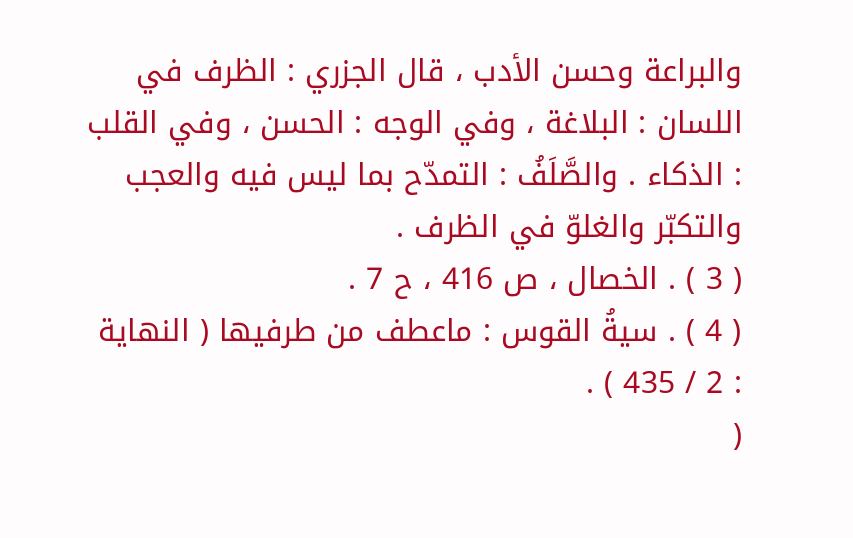والبراعة وحسن الأدب ، قال الجزري : الظرف في اللسان : البلاغة ، وفي الوجه : الحسن ، وفي القلب : الذكاء . والصَّلَفُ : التمدّح بما ليس فيه والعجب والتكبّر والغلوّ في الظرف .
( 3 ) . الخصال ، ص 416 ، ح 7 .
( 4 ) . سيةُ القوس : ماعطف من طرفيها ( النهاية : 2 / 435 ) .
(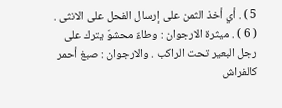5 ) . أي أخذ الثمن على إرسال الفحل على الانثى .
( 6 ) . ميثرة الارجوان : وطاءٌ محشوّ يترك على رجل البعير تحت الراكب . والارجوان : صبغ أحمر كالفراش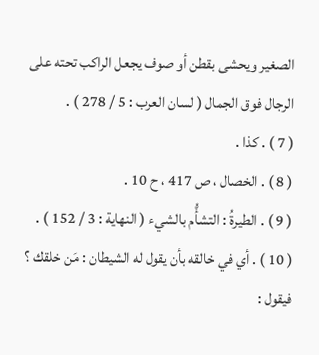الصغير ويحشى بقطن أو صوف يجعل الراكب تحته على الرجال فوق الجمال ( لسان العرب : 5 / 278 ) .
( 7 ) . كذا .
( 8 ) . الخصال ، ص 417 ، ح 10 .
( 9 ) . الطيرةُ : التشأُّم بالشيء ( النهاية : 3 / 152 ) .
( 10 ) . أي في خالقه بأن يقول له الشيطان : مَن خلقك ؟ فيقول :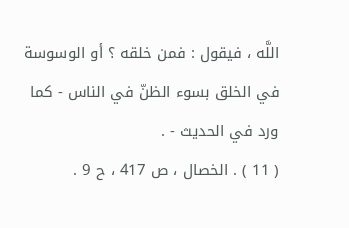اللَّه ، فيقول : فمن خلقه ؟ أو الوسوسة في الخلق بسوء الظنّ في الناس - كما ورد في الحديث - .
( 11 ) . الخصال ، ص 417 ، ح 9 .